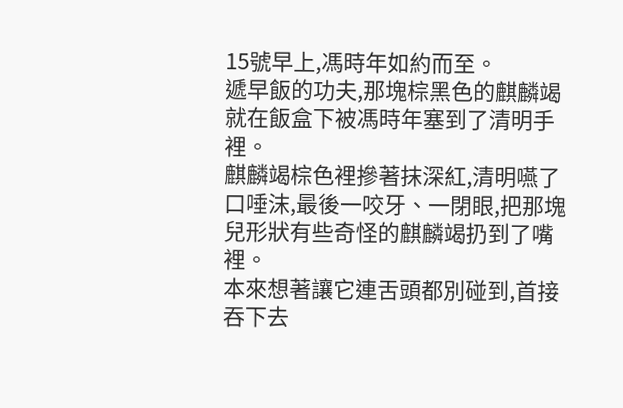15號早上,馮時年如約而至。
遞早飯的功夫,那塊棕黑色的麒麟竭就在飯盒下被馮時年塞到了清明手裡。
麒麟竭棕色裡摻著抹深紅,清明嚥了口唾沫,最後一咬牙、一閉眼,把那塊兒形狀有些奇怪的麒麟竭扔到了嘴裡。
本來想著讓它連舌頭都別碰到,首接吞下去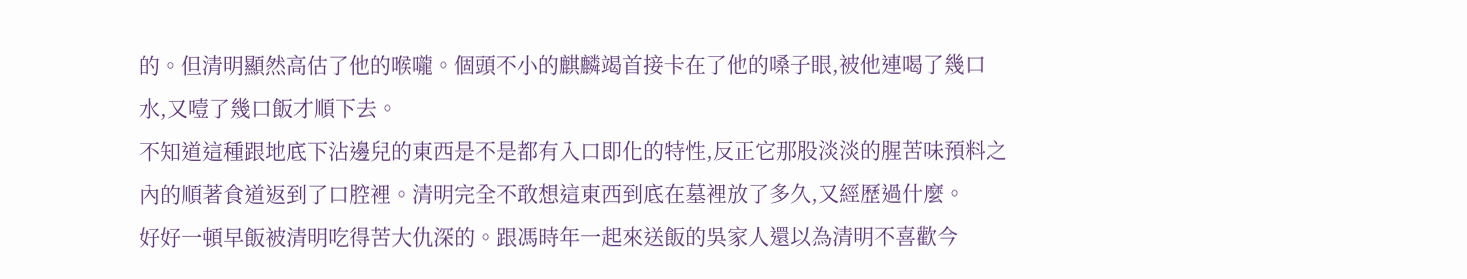的。但清明顯然高估了他的喉嚨。個頭不小的麒麟竭首接卡在了他的嗓子眼,被他連喝了幾口水,又噎了幾口飯才順下去。
不知道這種跟地底下沾邊兒的東西是不是都有入口即化的特性,反正它那股淡淡的腥苦味預料之內的順著食道返到了口腔裡。清明完全不敢想這東西到底在墓裡放了多久,又經歷過什麼。
好好一頓早飯被清明吃得苦大仇深的。跟馮時年一起來送飯的吳家人還以為清明不喜歡今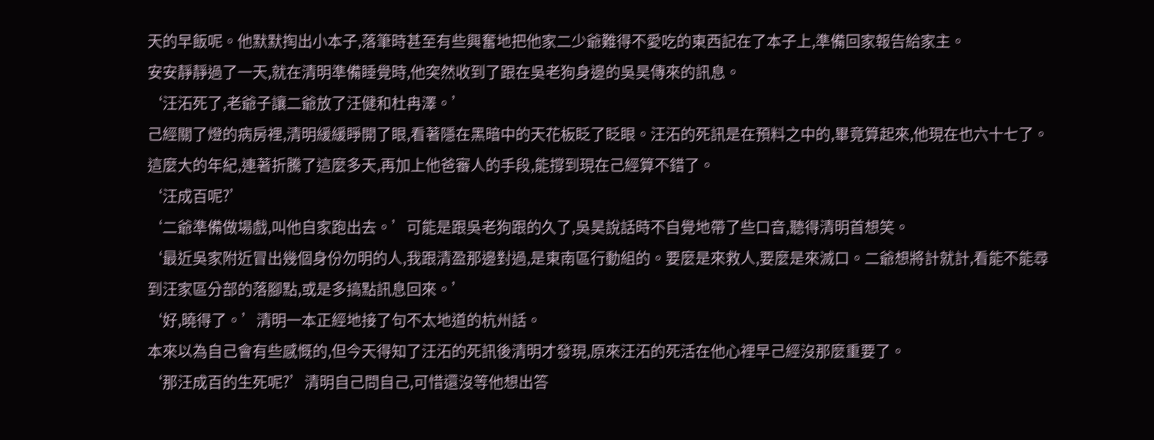天的早飯呢。他默默掏出小本子,落筆時甚至有些興奮地把他家二少爺難得不愛吃的東西記在了本子上,準備回家報告給家主。
安安靜靜過了一天,就在清明準備睡覺時,他突然收到了跟在吳老狗身邊的吳昊傳來的訊息。
‘汪沰死了,老爺子讓二爺放了汪健和杜冉澤。’
己經關了燈的病房裡,清明緩緩睜開了眼,看著隱在黑暗中的天花板眨了眨眼。汪沰的死訊是在預料之中的,畢竟算起來,他現在也六十七了。這麼大的年紀,連著折騰了這麼多天,再加上他爸審人的手段,能撐到現在己經算不錯了。
‘汪成百呢?’
‘二爺準備做場戲,叫他自家跑出去。’可能是跟吳老狗跟的久了,吳昊說話時不自覺地帶了些口音,聽得清明首想笑。
‘最近吳家附近冒出幾個身份勿明的人,我跟清盈那邊對過,是東南區行動組的。要麼是來救人,要麼是來滅口。二爺想將計就計,看能不能尋到汪家區分部的落腳點,或是多搞點訊息回來。’
‘好,曉得了。’清明一本正經地接了句不太地道的杭州話。
本來以為自己會有些感慨的,但今天得知了汪沰的死訊後清明才發現,原來汪沰的死活在他心裡早己經沒那麼重要了。
‘那汪成百的生死呢?’清明自己問自己,可惜還沒等他想出答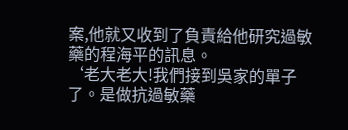案,他就又收到了負責給他研究過敏藥的程海平的訊息。
‘老大老大!我們接到吳家的單子了。是做抗過敏藥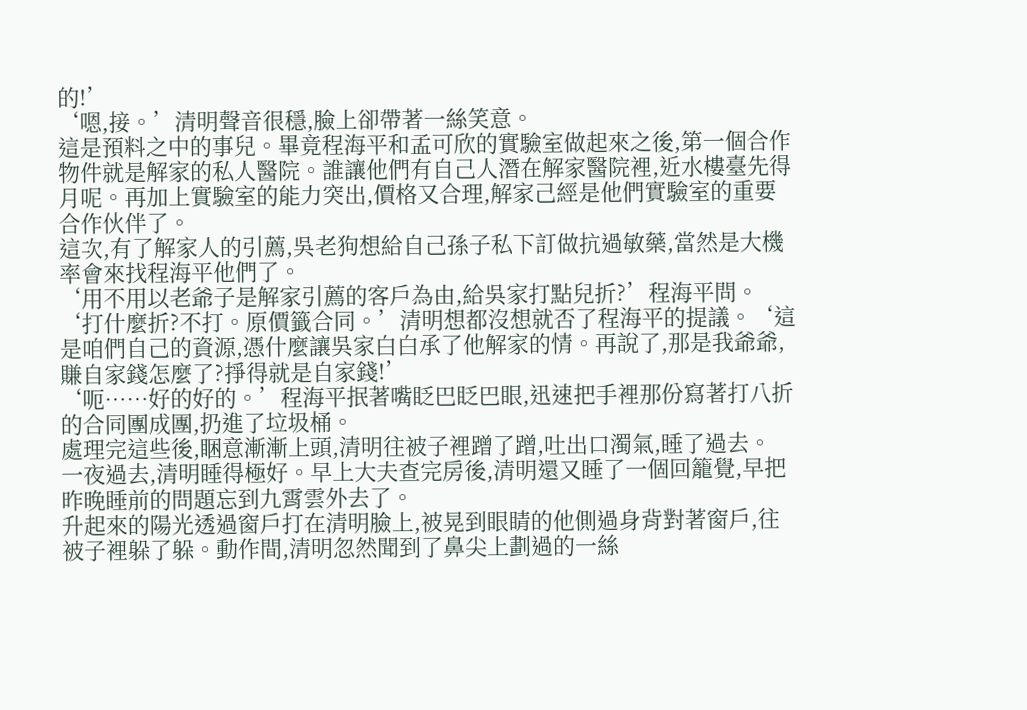的!’
‘嗯,接。’清明聲音很穩,臉上卻帶著一絲笑意。
這是預料之中的事兒。畢竟程海平和孟可欣的實驗室做起來之後,第一個合作物件就是解家的私人醫院。誰讓他們有自己人潛在解家醫院裡,近水樓臺先得月呢。再加上實驗室的能力突出,價格又合理,解家己經是他們實驗室的重要合作伙伴了。
這次,有了解家人的引薦,吳老狗想給自己孫子私下訂做抗過敏藥,當然是大機率會來找程海平他們了。
‘用不用以老爺子是解家引薦的客戶為由,給吳家打點兒折?’程海平問。
‘打什麼折?不打。原價籤合同。’清明想都沒想就否了程海平的提議。‘這是咱們自己的資源,憑什麼讓吳家白白承了他解家的情。再說了,那是我爺爺,賺自家錢怎麼了?掙得就是自家錢!’
‘呃……好的好的。’程海平抿著嘴眨巴眨巴眼,迅速把手裡那份寫著打八折的合同團成團,扔進了垃圾桶。
處理完這些後,睏意漸漸上頭,清明往被子裡蹭了蹭,吐出口濁氣,睡了過去。
一夜過去,清明睡得極好。早上大夫查完房後,清明還又睡了一個回籠覺,早把昨晚睡前的問題忘到九霄雲外去了。
升起來的陽光透過窗戶打在清明臉上,被晃到眼睛的他側過身背對著窗戶,往被子裡躲了躲。動作間,清明忽然聞到了鼻尖上劃過的一絲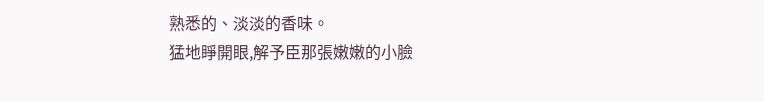熟悉的、淡淡的香味。
猛地睜開眼,解予臣那張嫩嫩的小臉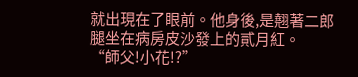就出現在了眼前。他身後,是翹著二郎腿坐在病房皮沙發上的貳月紅。
“師父!小花!?”